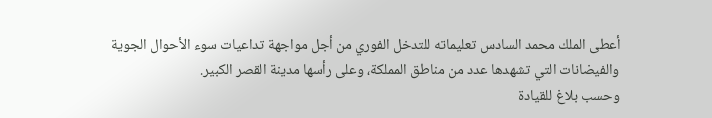أعطى الملك محمد السادس تعليماته للتدخل الفوري من أجل مواجهة تداعيات سوء الأحوال الجوية والفيضانات التي تشهدها عدد من مناطق المملكة، وعلى رأسها مدينة القصر الكبير.
وحسب بلاغ للقيادة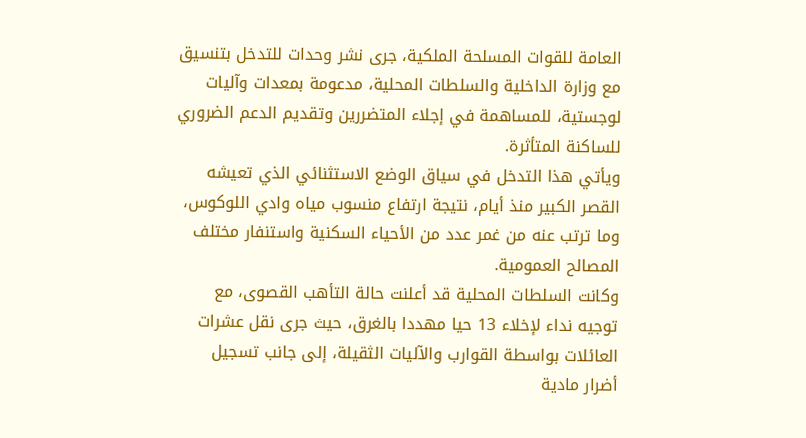العامة للقوات المسلحة الملكية، جرى نشر وحدات للتدخل بتنسيق مع وزارة الداخلية والسلطات المحلية، مدعومة بمعدات وآليات لوجستية، للمساهمة في إجلاء المتضررين وتقديم الدعم الضروري للساكنة المتأثرة.
ويأتي هذا التدخل في سياق الوضع الاستثنائي الذي تعيشه القصر الكبير منذ أيام، نتيجة ارتفاع منسوب مياه وادي اللوكوس، وما ترتب عنه من غمر عدد من الأحياء السكنية واستنفار مختلف المصالح العمومية.
وكانت السلطات المحلية قد أعلنت حالة التأهب القصوى، مع توجيه نداء لإخلاء 13 حيا مهددا بالغرق، حيث جرى نقل عشرات العائلات بواسطة القوارب والآليات الثقيلة، إلى جانب تسجيل أضرار مادية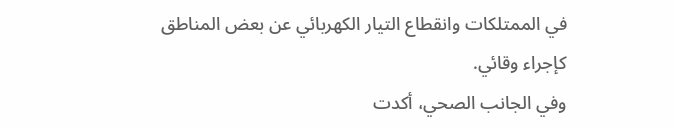في الممتلكات وانقطاع التيار الكهربائي عن بعض المناطق كإجراء وقائي.
وفي الجانب الصحي، أكدت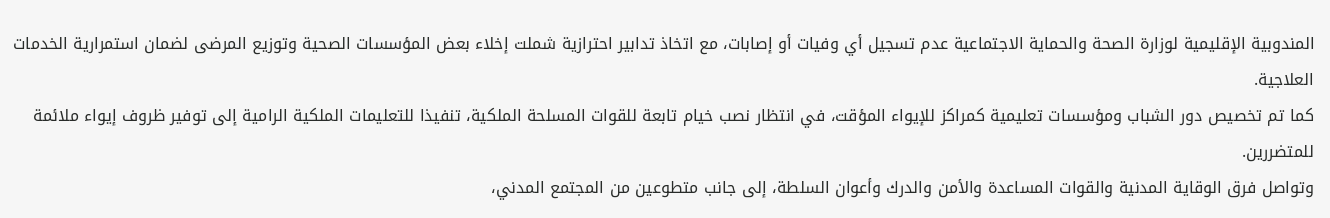المندوبية الإقليمية لوزارة الصحة والحماية الاجتماعية عدم تسجيل أي وفيات أو إصابات، مع اتخاذ تدابير احترازية شملت إخلاء بعض المؤسسات الصحية وتوزيع المرضى لضمان استمرارية الخدمات العلاجية.
كما تم تخصيص دور الشباب ومؤسسات تعليمية كمراكز للإيواء المؤقت، في انتظار نصب خيام تابعة للقوات المسلحة الملكية، تنفيذا للتعليمات الملكية الرامية إلى توفير ظروف إيواء ملائمة للمتضررين.
وتواصل فرق الوقاية المدنية والقوات المساعدة والأمن والدرك وأعوان السلطة، إلى جانب متطوعين من المجتمع المدني،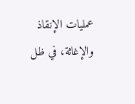عمليات الإنقاذ والإغاثة، في ظل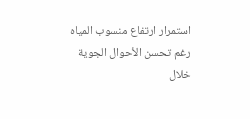استمرار ارتفاع منسوب المياه رغم تحسن الأحوال الجوية خلال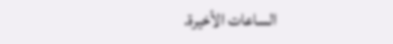الساعات الأخيرة.